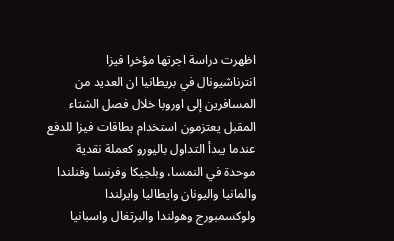اظهرت دراسة اجرتها مؤخرا فيزا انترناشيونال في بريطانيا ان العديد من المسافرين إلى اوروبا خلال فصل الشتاء المقبل يعتزمون استخدام بطاقات فيزا للدفع عندما يبدأ التداول باليورو كعملة نقدية موحدة في النمسا، وبلجيكا وفرنسا وفنلندا والمانيا واليونان وايطاليا وايرلندا ولوكسمبورج وهولندا والبرتغال واسبانيا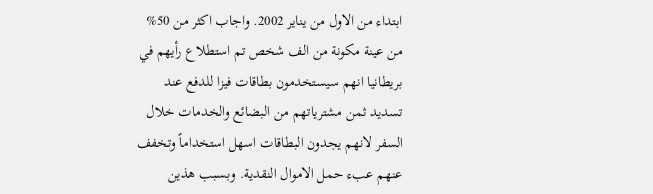ابتداء من الاول من يناير 2002. واجاب اكثر من 50% من عينة مكونة من الف شخص تم استطلاع رأيهم في بريطانيا انهم سيستخدمون بطاقات فيزا للدفع عند تسديد ثمن مشترياتهم من البضائع والخدمات خلال السفر لانهم يجدون البطاقات اسهل استخداماً وتخفف عنهم عبء حمل الاموال النقدية. وبسبب هذين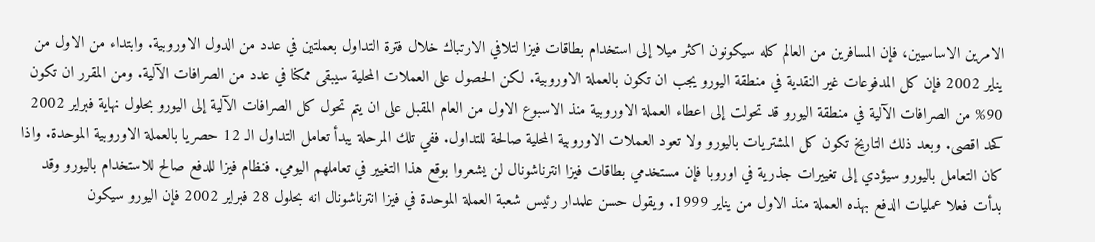الامرين الاساسيين، فإن المسافرين من العالم كله سيكونون اكثر ميلا إلى استخدام بطاقات فيزا لتلافي الارتباك خلال فترة التداول بعملتين في عدد من الدول الاوروبية. وابتداء من الاول من يناير 2002 فإن كل المدفوعات غير النقدية في منطقة اليورو يجب ان تكون بالعملة الاوروبية. لكن الحصول على العملات المحلية سيبقى ممكنا في عدد من الصرافات الآلية. ومن المقرر ان تكون 90% من الصرافات الآلية في منطقة اليورو قد تحولت إلى اعطاء العملة الاوروبية منذ الاسبوع الاول من العام المقبل على ان يتم تحول كل الصرافات الآلية إلى اليورو بحلول نهاية فبراير 2002 كحد اقصى. وبعد ذلك التاريخ تكون كل المشتريات باليورو ولا تعود العملات الاوروبية المحلية صالحة للتداول. ففي تلك المرحلة يبدأ تعامل التداول الـ 12 حصريا بالعملة الاوروبية الموحدة. واذا كان التعامل باليورو سيؤدي إلى تغييرات جذرية في اوروبا فإن مستخدمي بطاقات فيزا انترناشونال لن يشعروا بوقع هذا التغيير في تعاملهم اليومي. فنظام فيزا للدفع صالح للاستخدام باليورو وقد بدأت فعلا عمليات الدفع بهذه العملة منذ الاول من يناير 1999. ويقول حسن علمدار رئيس شعبة العملة الموحدة في فيزا انترناشونال انه بحلول 28 فبراير 2002 فإن اليورو سيكون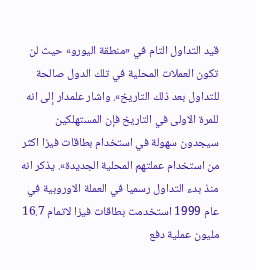قيد التداول التام في «منطقة اليورو» حيث لن تكون العملات المحلية في تلك الدول صالحة للتداول بعد ذلك التاريخ». واشار علمدار إلى انه للمرة الاولى في التاريخ فإن المستهلكين سيجدون سهولة في استخدام بطاقات فيزا اكثر من استخدام عملتهم المحلية الجديدة». يذكر انه منذ بدء التداول رسميا في العملة الاوروبية في عام 1999 استخدمت بطاقات فيزا لاتمام 16.7 مليون عملية دفع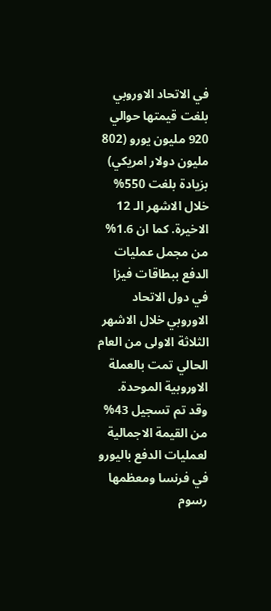في الاتحاد الاوروبي بلغت قيمتها حوالي 920 مليون يورو (802 مليون دولار امريكي) بزيادة بلغت 550% خلال الاشهر الـ 12 الاخيرة. كما ان 1.6% من مجمل عمليات الدفع ببطاقات فيزا في دول الاتحاد الاوروبي خلال الاشهر الثلاثة الاولى من العام الحالي تمت بالعملة الاوروبية الموحدة. وقد تم تسجيل 43% من القيمة الاجمالية لعمليات الدفع باليورو في فرنسا ومعظمها رسوم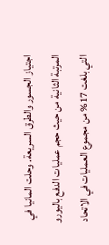اجتياز الجسور والطرق السريعة. وحلت المانيا في المرتبة الثانية من حيث حجم عمليات الدفع باليورو التي بلغت 17% من مجموع العمليات في الاتحاد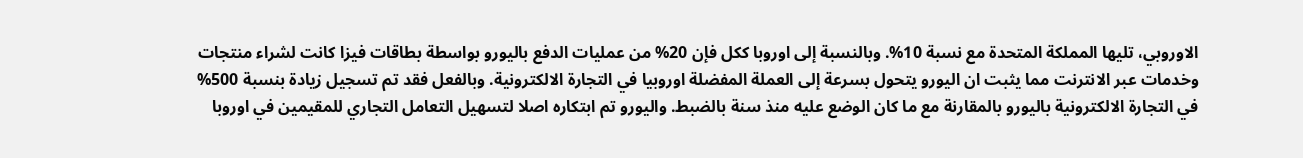الاوروبي، تليها المملكة المتحدة مع نسبة 10%. وبالنسبة إلى اوروبا ككل فإن 20% من عمليات الدفع باليورو بواسطة بطاقات فيزا كانت لشراء منتجات وخدمات عبر الانترنت مما يثبت ان اليورو يتحول بسرعة إلى العملة المفضلة اوروبيا في التجارة الالكترونية. وبالفعل فقد تم تسجيل زيادة بنسبة 500% في التجارة الالكترونية باليورو بالمقارنة مع ما كان الوضع عليه منذ سنة بالضبط. واليورو تم ابتكاره اصلا لتسهيل التعامل التجاري للمقيمين في اوروبا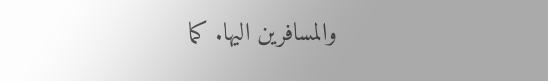والمسافرين اليها. كما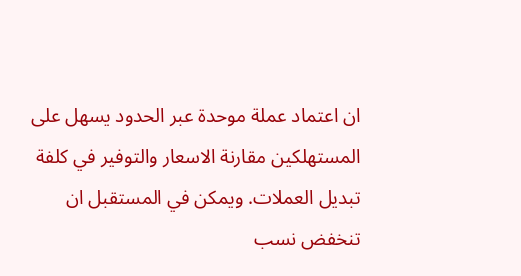ان اعتماد عملة موحدة عبر الحدود يسهل على المستهلكين مقارنة الاسعار والتوفير في كلفة تبديل العملات. ويمكن في المستقبل ان تنخفض نسب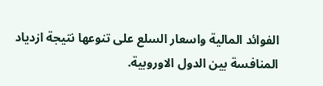الفوائد المالية واسعار السلع على تنوعها نتيجة ازدياد المنافسة بين الدول الاوروبية.